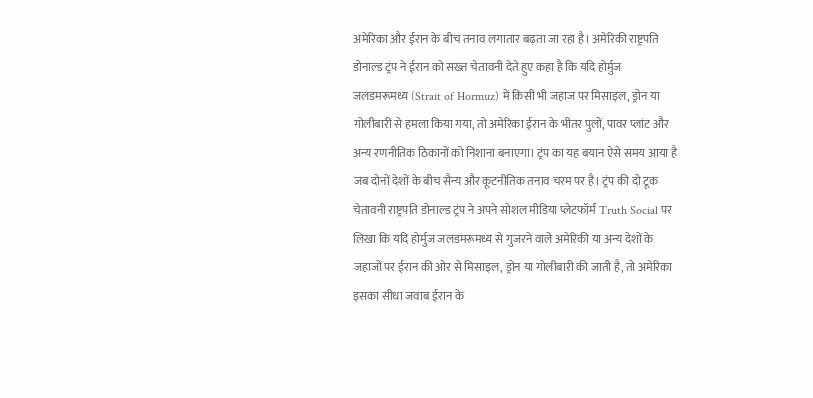अमेरिका और ईरान के बीच तनाव लगातार बढ़ता जा रहा है। अमेरिकी राष्ट्रपति डोनाल्ड ट्रंप ने ईरान को सख्त चेतावनी देते हुए कहा है कि यदि होर्मुज जलडमरूमध्य (Strait of Hormuz) में किसी भी जहाज पर मिसाइल, ड्रोन या गोलीबारी से हमला किया गया, तो अमेरिका ईरान के भीतर पुलों, पावर प्लांट और अन्य रणनीतिक ठिकानों को निशाना बनाएगा। ट्रंप का यह बयान ऐसे समय आया है जब दोनों देशों के बीच सैन्य और कूटनीतिक तनाव चरम पर है। ट्रंप की दो टूक चेतावनी राष्ट्रपति डोनाल्ड ट्रंप ने अपने सोशल मीडिया प्लेटफॉर्म Truth Social पर लिखा कि यदि होर्मुज जलडमरूमध्य से गुजरने वाले अमेरिकी या अन्य देशों के जहाजों पर ईरान की ओर से मिसाइल, ड्रोन या गोलीबारी की जाती है, तो अमेरिका इसका सीधा जवाब ईरान के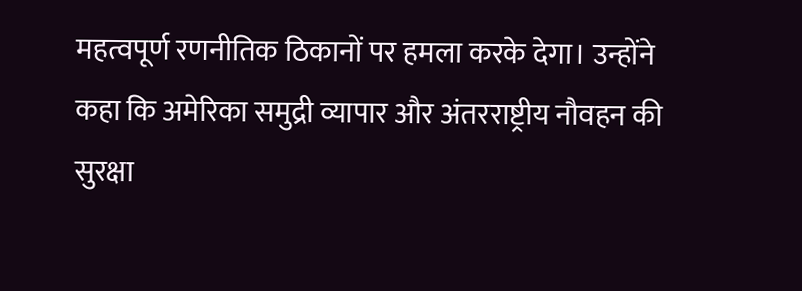महत्वपूर्ण रणनीतिक ठिकानों पर हमला करके देगा। उन्होंने कहा कि अमेरिका समुद्री व्यापार और अंतरराष्ट्रीय नौवहन की सुरक्षा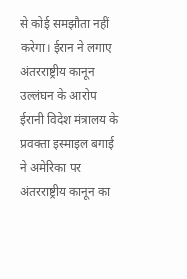से कोई समझौता नहीं करेगा। ईरान ने लगाए अंतरराष्ट्रीय कानून उल्लंघन के आरोप ईरानी विदेश मंत्रालय के प्रवक्ता इस्माइल बगाई ने अमेरिका पर अंतरराष्ट्रीय कानून का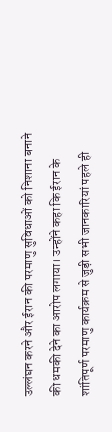उल्लंघन करने और ईरान की परमाणु सुविधाओं को निशाना बनाने की धमकी देने का आरोप लगाया। उन्होंने कहा कि ईरान के शांतिपूर्ण परमाणु कार्यक्रम से जुड़ी सभी जानकारियां पहले ही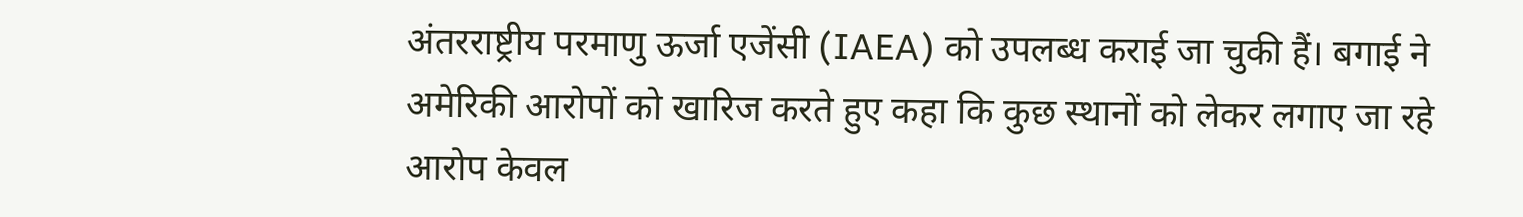अंतरराष्ट्रीय परमाणु ऊर्जा एजेंसी (IAEA) को उपलब्ध कराई जा चुकी हैं। बगाई ने अमेरिकी आरोपों को खारिज करते हुए कहा कि कुछ स्थानों को लेकर लगाए जा रहे आरोप केवल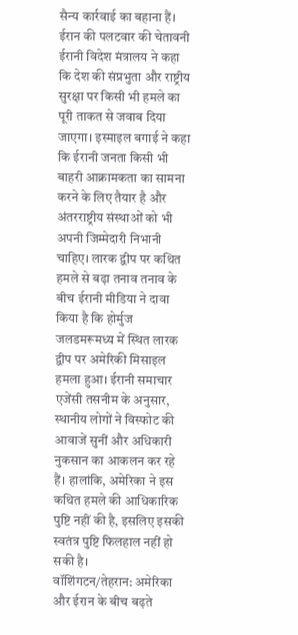सैन्य कार्रवाई का बहाना हैं। ईरान की पलटवार की चेतावनी ईरानी विदेश मंत्रालय ने कहा कि देश की संप्रभुता और राष्ट्रीय सुरक्षा पर किसी भी हमले का पूरी ताकत से जवाब दिया जाएगा। इस्माइल बगाई ने कहा कि ईरानी जनता किसी भी बाहरी आक्रामकता का सामना करने के लिए तैयार है और अंतरराष्ट्रीय संस्थाओं को भी अपनी जिम्मेदारी निभानी चाहिए। लारक द्वीप पर कथित हमले से बढ़ा तनाव तनाव के बीच ईरानी मीडिया ने दावा किया है कि होर्मुज जलडमरूमध्य में स्थित लारक द्वीप पर अमेरिकी मिसाइल हमला हुआ। ईरानी समाचार एजेंसी तसनीम के अनुसार, स्थानीय लोगों ने विस्फोट की आवाजें सुनीं और अधिकारी नुकसान का आकलन कर रहे हैं। हालांकि, अमेरिका ने इस कथित हमले की आधिकारिक पुष्टि नहीं की है, इसलिए इसकी स्वतंत्र पुष्टि फिलहाल नहीं हो सकी है।
वॉशिंगटन/तेहरान: अमेरिका और ईरान के बीच बढ़ते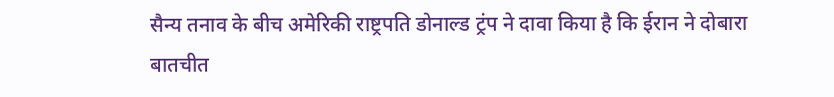सैन्य तनाव के बीच अमेरिकी राष्ट्रपति डोनाल्ड ट्रंप ने दावा किया है कि ईरान ने दोबारा बातचीत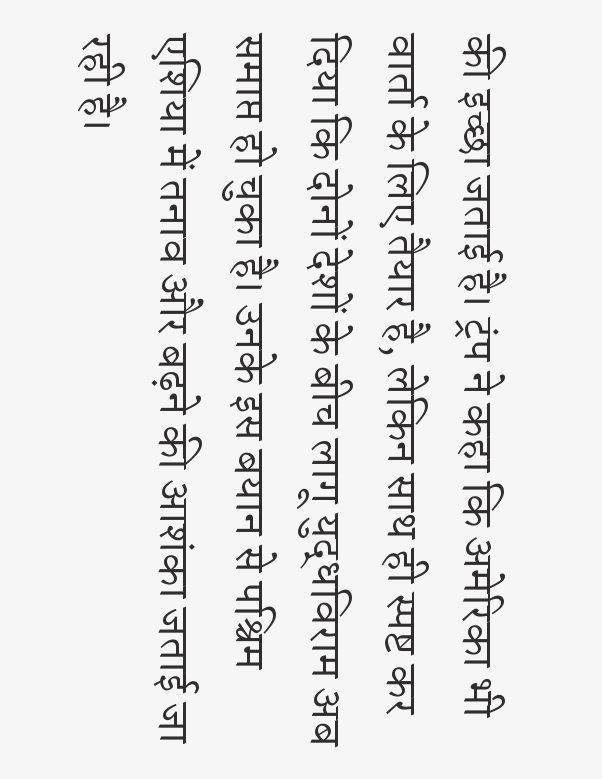की इच्छा जताई है। ट्रंप ने कहा कि अमेरिका भी वार्ता के लिए तैयार है, लेकिन साथ ही स्पष्ट कर दिया कि दोनों देशों के बीच लागू युद्धविराम अब समाप्त हो चुका है। उनके इस बयान से पश्चिम एशिया में तनाव और बढ़ने की आशंका जताई जा रही है।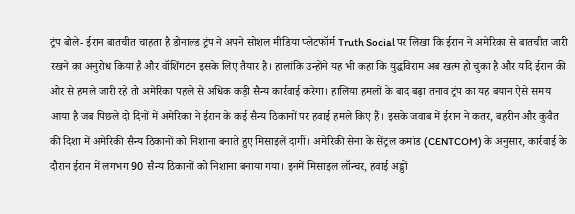ट्रंप बोले- ईरान बातचीत चाहता है डोनाल्ड ट्रंप ने अपने सोशल मीडिया प्लेटफॉर्म Truth Social पर लिखा कि ईरान ने अमेरिका से बातचीत जारी रखने का अनुरोध किया है और वॉशिंगटन इसके लिए तैयार है। हालांकि उन्होंने यह भी कहा कि युद्धविराम अब खत्म हो चुका है और यदि ईरान की ओर से हमले जारी रहे तो अमेरिका पहले से अधिक कड़ी सैन्य कार्रवाई करेगा। हालिया हमलों के बाद बढ़ा तनाव ट्रंप का यह बयान ऐसे समय आया है जब पिछले दो दिनों में अमेरिका ने ईरान के कई सैन्य ठिकानों पर हवाई हमले किए हैं। इसके जवाब में ईरान ने कतर, बहरीन और कुवैत की दिशा में अमेरिकी सैन्य ठिकानों को निशाना बनाते हुए मिसाइलें दागीं। अमेरिकी सेना के सेंट्रल कमांड (CENTCOM) के अनुसार, कार्रवाई के दौरान ईरान में लगभग 90 सैन्य ठिकानों को निशाना बनाया गया। इनमें मिसाइल लॉन्चर, हवाई अड्डों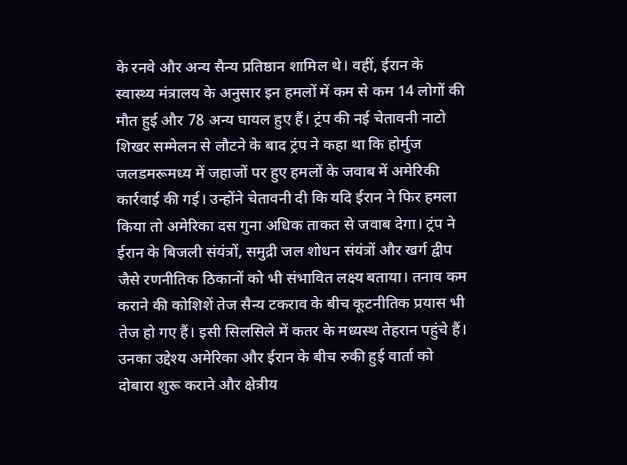के रनवे और अन्य सैन्य प्रतिष्ठान शामिल थे। वहीं, ईरान के स्वास्थ्य मंत्रालय के अनुसार इन हमलों में कम से कम 14 लोगों की मौत हुई और 78 अन्य घायल हुए हैं। ट्रंप की नई चेतावनी नाटो शिखर सम्मेलन से लौटने के बाद ट्रंप ने कहा था कि होर्मुज जलडमरूमध्य में जहाजों पर हुए हमलों के जवाब में अमेरिकी कार्रवाई की गई। उन्होंने चेतावनी दी कि यदि ईरान ने फिर हमला किया तो अमेरिका दस गुना अधिक ताकत से जवाब देगा। ट्रंप ने ईरान के बिजली संयंत्रों, समुद्री जल शोधन संयंत्रों और खर्ग द्वीप जैसे रणनीतिक ठिकानों को भी संभावित लक्ष्य बताया। तनाव कम कराने की कोशिशें तेज सैन्य टकराव के बीच कूटनीतिक प्रयास भी तेज हो गए हैं। इसी सिलसिले में कतर के मध्यस्थ तेहरान पहुंचे हैं। उनका उद्देश्य अमेरिका और ईरान के बीच रुकी हुई वार्ता को दोबारा शुरू कराने और क्षेत्रीय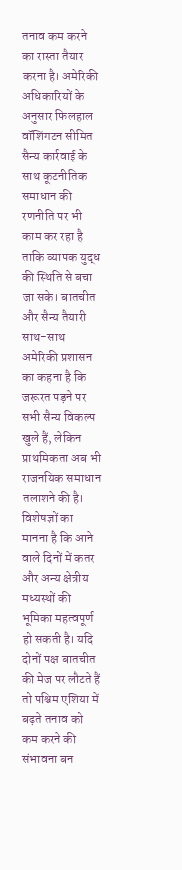तनाव कम करने का रास्ता तैयार करना है। अमेरिकी अधिकारियों के अनुसार फिलहाल वॉशिंगटन सीमित सैन्य कार्रवाई के साथ कूटनीतिक समाधान की रणनीति पर भी काम कर रहा है ताकि व्यापक युद्ध की स्थिति से बचा जा सके। बातचीत और सैन्य तैयारी साथ-साथ अमेरिकी प्रशासन का कहना है कि जरूरत पड़ने पर सभी सैन्य विकल्प खुले हैं, लेकिन प्राथमिकता अब भी राजनयिक समाधान तलाशने की है। विशेषज्ञों का मानना है कि आने वाले दिनों में कतर और अन्य क्षेत्रीय मध्यस्थों की भूमिका महत्वपूर्ण हो सकती है। यदि दोनों पक्ष बातचीत की मेज पर लौटते हैं तो पश्चिम एशिया में बढ़ते तनाव को कम करने की संभावना बन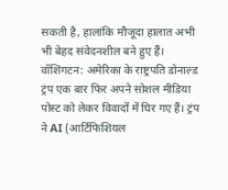सकती है, हालांकि मौजूदा हालात अभी भी बेहद संवेदनशील बने हुए हैं।
वॉशिंगटन: अमेरिका के राष्ट्रपति डोनाल्ड ट्रंप एक बार फिर अपने सोशल मीडिया पोस्ट को लेकर विवादों में घिर गए हैं। ट्रंप ने AI (आर्टिफिशियल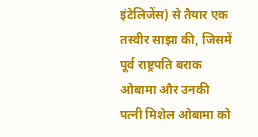इंटेलिजेंस) से तैयार एक तस्वीर साझा की, जिसमें पूर्व राष्ट्रपति बराक ओबामा और उनकी पत्नी मिशेल ओबामा को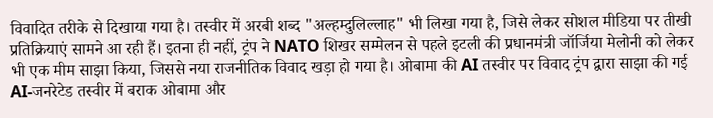विवादित तरीके से दिखाया गया है। तस्वीर में अरबी शब्द "अल्हम्दुलिल्लाह" भी लिखा गया है, जिसे लेकर सोशल मीडिया पर तीखी प्रतिक्रियाएं सामने आ रही हैं। इतना ही नहीं, ट्रंप ने NATO शिखर सम्मेलन से पहले इटली की प्रधानमंत्री जॉर्जिया मेलोनी को लेकर भी एक मीम साझा किया, जिससे नया राजनीतिक विवाद खड़ा हो गया है। ओबामा की AI तस्वीर पर विवाद ट्रंप द्वारा साझा की गई AI-जनरेटेड तस्वीर में बराक ओबामा और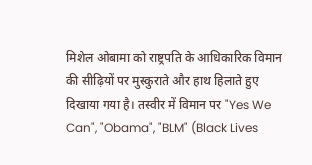मिशेल ओबामा को राष्ट्रपति के आधिकारिक विमान की सीढ़ियों पर मुस्कुराते और हाथ हिलाते हुए दिखाया गया है। तस्वीर में विमान पर "Yes We Can", "Obama", "BLM" (Black Lives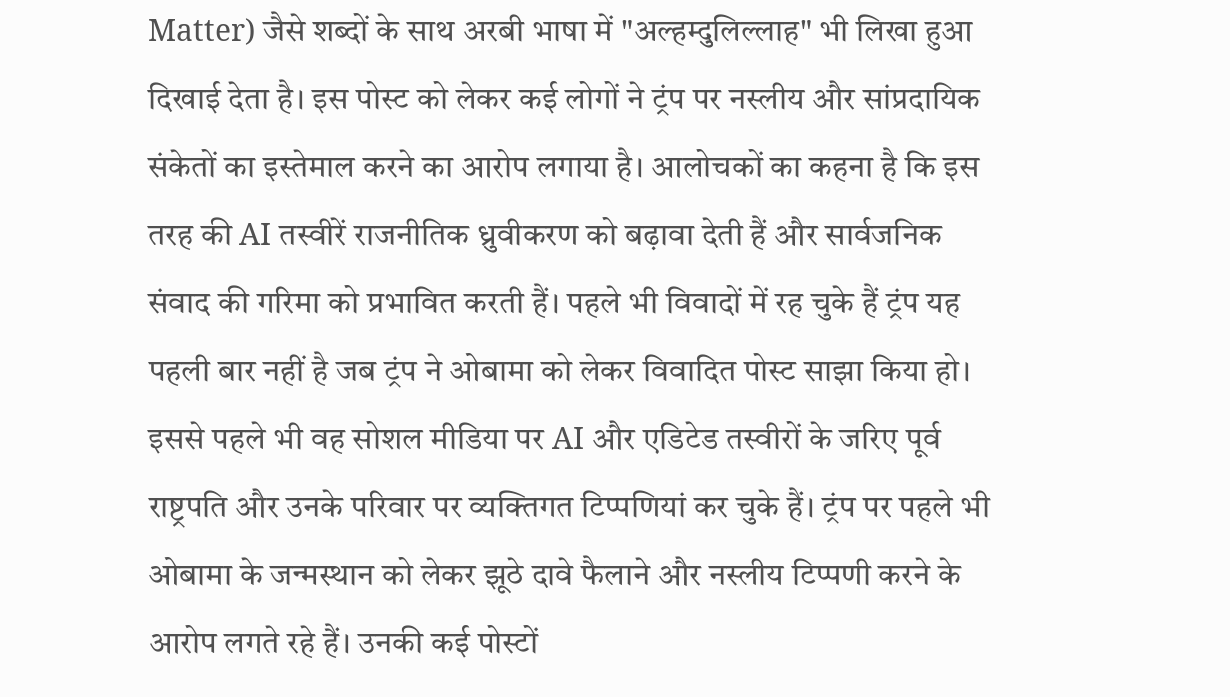Matter) जैसे शब्दों के साथ अरबी भाषा में "अल्हम्दुलिल्लाह" भी लिखा हुआ दिखाई देता है। इस पोस्ट को लेकर कई लोगों ने ट्रंप पर नस्लीय और सांप्रदायिक संकेतों का इस्तेमाल करने का आरोप लगाया है। आलोचकों का कहना है कि इस तरह की AI तस्वीरें राजनीतिक ध्रुवीकरण को बढ़ावा देती हैं और सार्वजनिक संवाद की गरिमा को प्रभावित करती हैं। पहले भी विवादों में रह चुके हैं ट्रंप यह पहली बार नहीं है जब ट्रंप ने ओबामा को लेकर विवादित पोस्ट साझा किया हो। इससे पहले भी वह सोशल मीडिया पर AI और एडिटेड तस्वीरों के जरिए पूर्व राष्ट्रपति और उनके परिवार पर व्यक्तिगत टिप्पणियां कर चुके हैं। ट्रंप पर पहले भी ओबामा के जन्मस्थान को लेकर झूठे दावे फैलाने और नस्लीय टिप्पणी करने के आरोप लगते रहे हैं। उनकी कई पोस्टों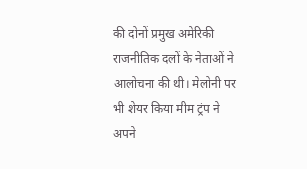की दोनों प्रमुख अमेरिकी राजनीतिक दलों के नेताओं ने आलोचना की थी। मेलोनी पर भी शेयर किया मीम ट्रंप ने अपने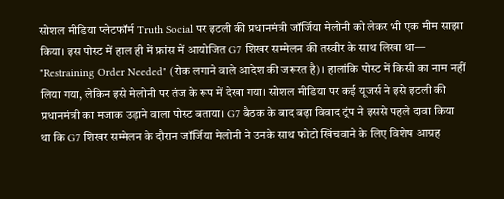सोशल मीडिया प्लेटफॉर्म Truth Social पर इटली की प्रधानमंत्री जॉर्जिया मेलोनी को लेकर भी एक मीम साझा किया। इस पोस्ट में हाल ही में फ्रांस में आयोजित G7 शिखर सम्मेलन की तस्वीर के साथ लिखा था— "Restraining Order Needed" (रोक लगाने वाले आदेश की जरूरत है)। हालांकि पोस्ट में किसी का नाम नहीं लिया गया, लेकिन इसे मेलोनी पर तंज के रूप में देखा गया। सोशल मीडिया पर कई यूजर्स ने इसे इटली की प्रधानमंत्री का मजाक उड़ाने वाला पोस्ट बताया। G7 बैठक के बाद बढ़ा विवाद ट्रंप ने इससे पहले दावा किया था कि G7 शिखर सम्मेलन के दौरान जॉर्जिया मेलोनी ने उनके साथ फोटो खिंचवाने के लिए विशेष आग्रह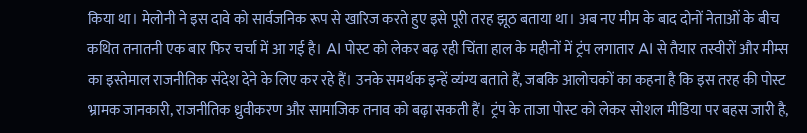किया था। मेलोनी ने इस दावे को सार्वजनिक रूप से खारिज करते हुए इसे पूरी तरह झूठ बताया था। अब नए मीम के बाद दोनों नेताओं के बीच कथित तनातनी एक बार फिर चर्चा में आ गई है। AI पोस्ट को लेकर बढ़ रही चिंता हाल के महीनों में ट्रंप लगातार AI से तैयार तस्वीरों और मीम्स का इस्तेमाल राजनीतिक संदेश देने के लिए कर रहे हैं। उनके समर्थक इन्हें व्यंग्य बताते हैं, जबकि आलोचकों का कहना है कि इस तरह की पोस्ट भ्रामक जानकारी, राजनीतिक ध्रुवीकरण और सामाजिक तनाव को बढ़ा सकती हैं। ट्रंप के ताजा पोस्ट को लेकर सोशल मीडिया पर बहस जारी है,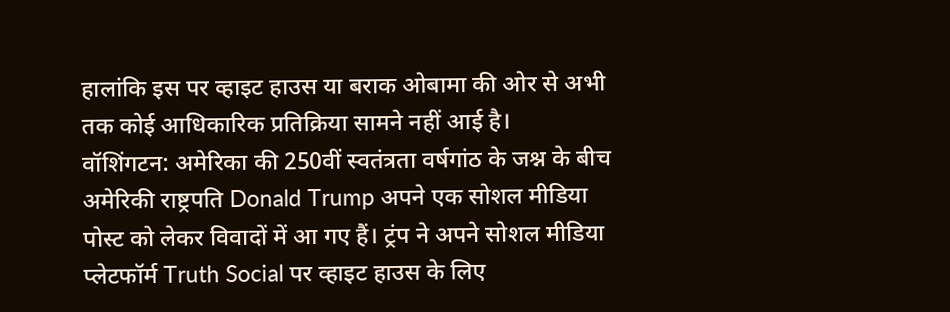हालांकि इस पर व्हाइट हाउस या बराक ओबामा की ओर से अभी तक कोई आधिकारिक प्रतिक्रिया सामने नहीं आई है।
वॉशिंगटन: अमेरिका की 250वीं स्वतंत्रता वर्षगांठ के जश्न के बीच अमेरिकी राष्ट्रपति Donald Trump अपने एक सोशल मीडिया पोस्ट को लेकर विवादों में आ गए हैं। ट्रंप ने अपने सोशल मीडिया प्लेटफॉर्म Truth Social पर व्हाइट हाउस के लिए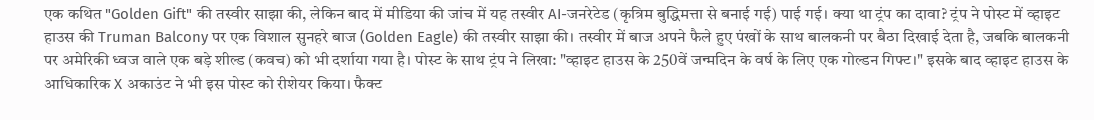एक कथित "Golden Gift" की तस्वीर साझा की, लेकिन बाद में मीडिया की जांच में यह तस्वीर AI-जनरेटेड (कृत्रिम बुद्धिमत्ता से बनाई गई) पाई गई। क्या था ट्रंप का दावा? ट्रंप ने पोस्ट में व्हाइट हाउस की Truman Balcony पर एक विशाल सुनहरे बाज (Golden Eagle) की तस्वीर साझा की। तस्वीर में बाज अपने फैले हुए पंखों के साथ बालकनी पर बैठा दिखाई देता है, जबकि बालकनी पर अमेरिकी ध्वज वाले एक बड़े शील्ड (कवच) को भी दर्शाया गया है। पोस्ट के साथ ट्रंप ने लिखा: "व्हाइट हाउस के 250वें जन्मदिन के वर्ष के लिए एक गोल्डन गिफ्ट।" इसके बाद व्हाइट हाउस के आधिकारिक X अकाउंट ने भी इस पोस्ट को रीशेयर किया। फैक्ट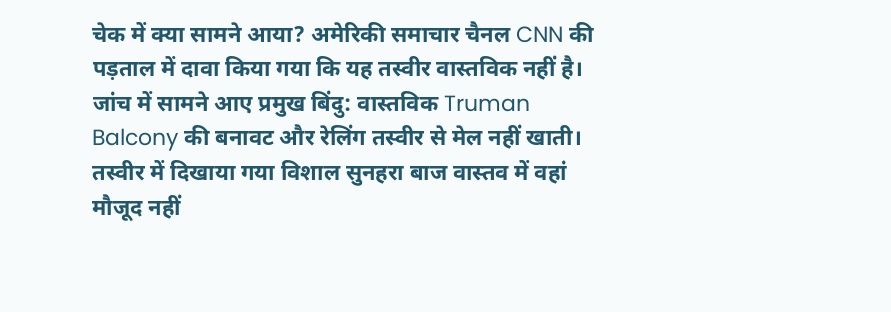चेक में क्या सामने आया? अमेरिकी समाचार चैनल CNN की पड़ताल में दावा किया गया कि यह तस्वीर वास्तविक नहीं है। जांच में सामने आए प्रमुख बिंदु: वास्तविक Truman Balcony की बनावट और रेलिंग तस्वीर से मेल नहीं खाती। तस्वीर में दिखाया गया विशाल सुनहरा बाज वास्तव में वहां मौजूद नहीं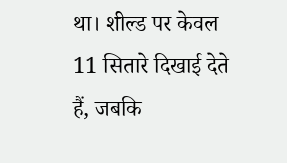था। शील्ड पर केवल 11 सितारे दिखाई देते हैं, जबकि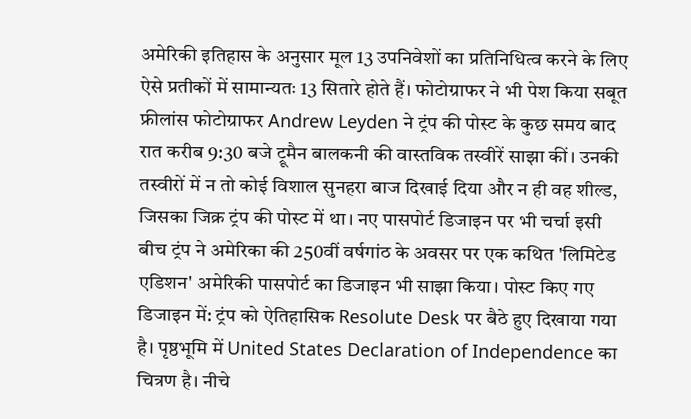अमेरिकी इतिहास के अनुसार मूल 13 उपनिवेशों का प्रतिनिधित्व करने के लिए ऐसे प्रतीकों में सामान्यतः 13 सितारे होते हैं। फोटोग्राफर ने भी पेश किया सबूत फ्रीलांस फोटोग्राफर Andrew Leyden ने ट्रंप की पोस्ट के कुछ समय बाद रात करीब 9:30 बजे ट्रूमैन बालकनी की वास्तविक तस्वीरें साझा कीं। उनकी तस्वीरों में न तो कोई विशाल सुनहरा बाज दिखाई दिया और न ही वह शील्ड, जिसका जिक्र ट्रंप की पोस्ट में था। नए पासपोर्ट डिजाइन पर भी चर्चा इसी बीच ट्रंप ने अमेरिका की 250वीं वर्षगांठ के अवसर पर एक कथित 'लिमिटेड एडिशन' अमेरिकी पासपोर्ट का डिजाइन भी साझा किया। पोस्ट किए गए डिजाइन में: ट्रंप को ऐतिहासिक Resolute Desk पर बैठे हुए दिखाया गया है। पृष्ठभूमि में United States Declaration of Independence का चित्रण है। नीचे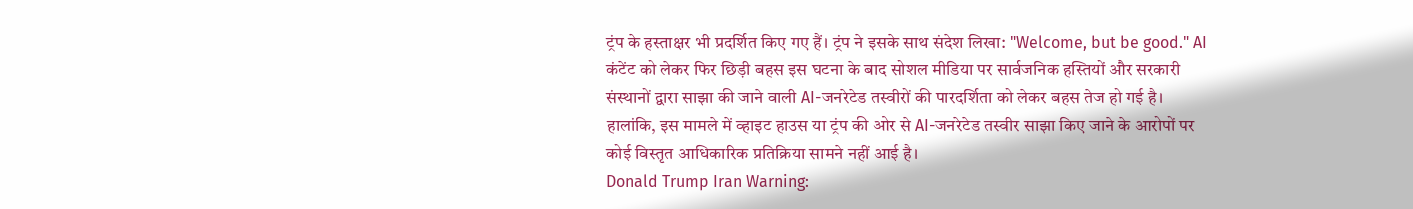ट्रंप के हस्ताक्षर भी प्रदर्शित किए गए हैं। ट्रंप ने इसके साथ संदेश लिखा: "Welcome, but be good." AI कंटेंट को लेकर फिर छिड़ी बहस इस घटना के बाद सोशल मीडिया पर सार्वजनिक हस्तियों और सरकारी संस्थानों द्वारा साझा की जाने वाली AI-जनरेटेड तस्वीरों की पारदर्शिता को लेकर बहस तेज हो गई है। हालांकि, इस मामले में व्हाइट हाउस या ट्रंप की ओर से AI-जनरेटेड तस्वीर साझा किए जाने के आरोपों पर कोई विस्तृत आधिकारिक प्रतिक्रिया सामने नहीं आई है।
Donald Trump Iran Warning: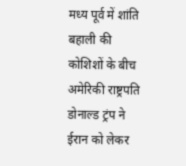मध्य पूर्व में शांति बहाली की कोशिशों के बीच अमेरिकी राष्ट्रपति डोनाल्ड ट्रंप ने ईरान को लेकर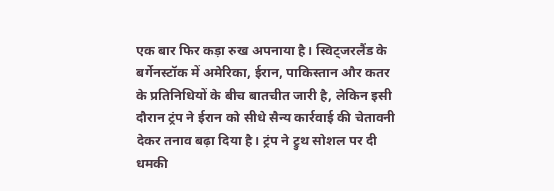एक बार फिर कड़ा रुख अपनाया है। स्विट्जरलैंड के बर्गेनस्टॉक में अमेरिका, ईरान, पाकिस्तान और कतर के प्रतिनिधियों के बीच बातचीत जारी है, लेकिन इसी दौरान ट्रंप ने ईरान को सीधे सैन्य कार्रवाई की चेतावनी देकर तनाव बढ़ा दिया है। ट्रंप ने ट्रुथ सोशल पर दी धमकी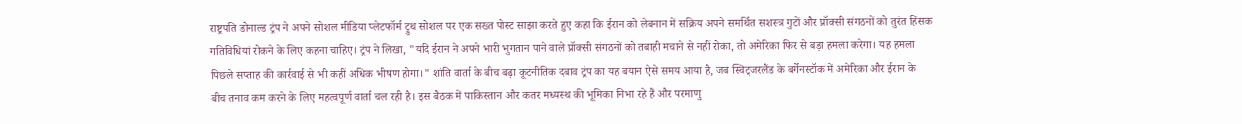राष्ट्रपति डोनाल्ड ट्रंप ने अपने सोशल मीडिया प्लेटफॉर्म ट्रुथ सोशल पर एक सख्त पोस्ट साझा करते हुए कहा कि ईरान को लेबनान में सक्रिय अपने समर्थित सशस्त्र गुटों और प्रॉक्सी संगठनों को तुरंत हिंसक गतिविधियां रोकने के लिए कहना चाहिए। ट्रंप ने लिखा, "यदि ईरान ने अपने भारी भुगतान पाने वाले प्रॉक्सी संगठनों को तबाही मचाने से नहीं रोका, तो अमेरिका फिर से बड़ा हमला करेगा। यह हमला पिछले सप्ताह की कार्रवाई से भी कहीं अधिक भीषण होगा।" शांति वार्ता के बीच बढ़ा कूटनीतिक दबाव ट्रंप का यह बयान ऐसे समय आया है, जब स्विट्जरलैंड के बर्गेनस्टॉक में अमेरिका और ईरान के बीच तनाव कम करने के लिए महत्वपूर्ण वार्ता चल रही है। इस बैठक में पाकिस्तान और कतर मध्यस्थ की भूमिका निभा रहे हैं और परमाणु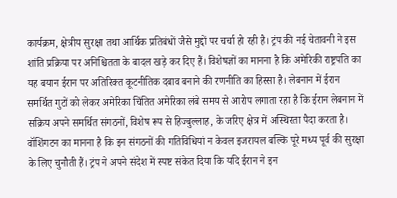कार्यक्रम, क्षेत्रीय सुरक्षा तथा आर्थिक प्रतिबंधों जैसे मुद्दों पर चर्चा हो रही है। ट्रंप की नई चेतावनी ने इस शांति प्रक्रिया पर अनिश्चितता के बादल खड़े कर दिए हैं। विशेषज्ञों का मानना है कि अमेरिकी राष्ट्रपति का यह बयान ईरान पर अतिरिक्त कूटनीतिक दबाव बनाने की रणनीति का हिस्सा है। लेबनान में ईरान समर्थित गुटों को लेकर अमेरिका चिंतित अमेरिका लंबे समय से आरोप लगाता रहा है कि ईरान लेबनान में सक्रिय अपने समर्थित संगठनों, विशेष रूप से हिज्बुल्लाह, के जरिए क्षेत्र में अस्थिरता पैदा करता है। वॉशिंगटन का मानना है कि इन संगठनों की गतिविधियां न केवल इजरायल बल्कि पूरे मध्य पूर्व की सुरक्षा के लिए चुनौती हैं। ट्रंप ने अपने संदेश में स्पष्ट संकेत दिया कि यदि ईरान ने इन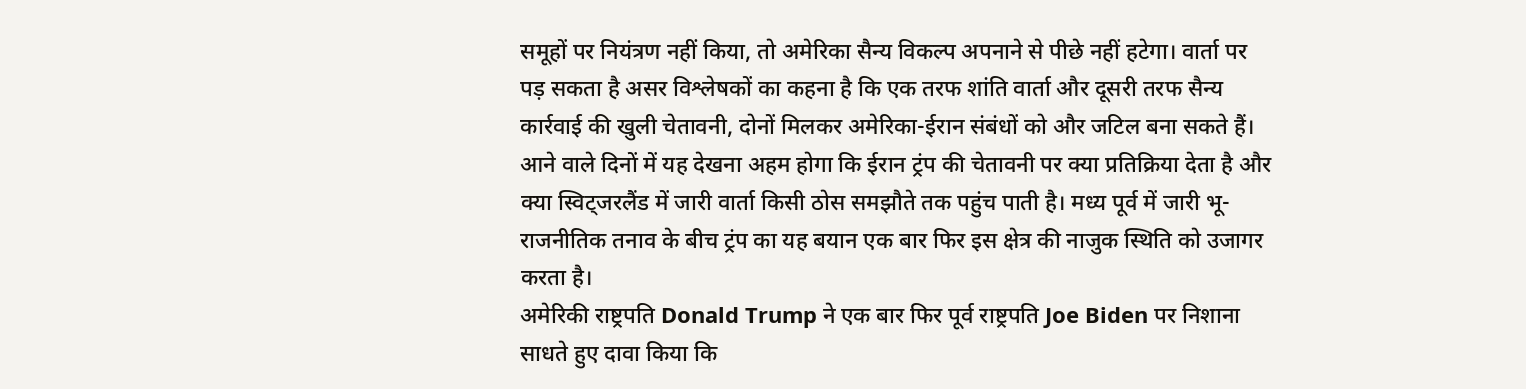समूहों पर नियंत्रण नहीं किया, तो अमेरिका सैन्य विकल्प अपनाने से पीछे नहीं हटेगा। वार्ता पर पड़ सकता है असर विश्लेषकों का कहना है कि एक तरफ शांति वार्ता और दूसरी तरफ सैन्य कार्रवाई की खुली चेतावनी, दोनों मिलकर अमेरिका-ईरान संबंधों को और जटिल बना सकते हैं। आने वाले दिनों में यह देखना अहम होगा कि ईरान ट्रंप की चेतावनी पर क्या प्रतिक्रिया देता है और क्या स्विट्जरलैंड में जारी वार्ता किसी ठोस समझौते तक पहुंच पाती है। मध्य पूर्व में जारी भू-राजनीतिक तनाव के बीच ट्रंप का यह बयान एक बार फिर इस क्षेत्र की नाजुक स्थिति को उजागर करता है।
अमेरिकी राष्ट्रपति Donald Trump ने एक बार फिर पूर्व राष्ट्रपति Joe Biden पर निशाना साधते हुए दावा किया कि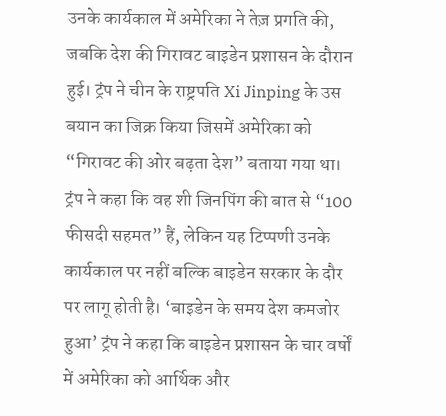उनके कार्यकाल में अमेरिका ने तेज़ प्रगति की, जबकि देश की गिरावट बाइडेन प्रशासन के दौरान हुई। ट्रंप ने चीन के राष्ट्रपति Xi Jinping के उस बयान का जिक्र किया जिसमें अमेरिका को “गिरावट की ओर बढ़ता देश” बताया गया था। ट्रंप ने कहा कि वह शी जिनपिंग की बात से “100 फीसदी सहमत” हैं, लेकिन यह टिप्पणी उनके कार्यकाल पर नहीं बल्कि बाइडेन सरकार के दौर पर लागू होती है। ‘बाइडेन के समय देश कमजोर हुआ’ ट्रंप ने कहा कि बाइडेन प्रशासन के चार वर्षों में अमेरिका को आर्थिक और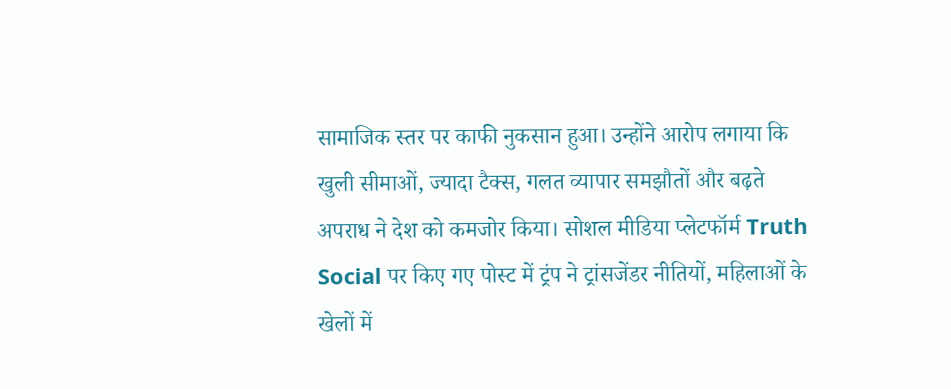सामाजिक स्तर पर काफी नुकसान हुआ। उन्होंने आरोप लगाया कि खुली सीमाओं, ज्यादा टैक्स, गलत व्यापार समझौतों और बढ़ते अपराध ने देश को कमजोर किया। सोशल मीडिया प्लेटफॉर्म Truth Social पर किए गए पोस्ट में ट्रंप ने ट्रांसजेंडर नीतियों, महिलाओं के खेलों में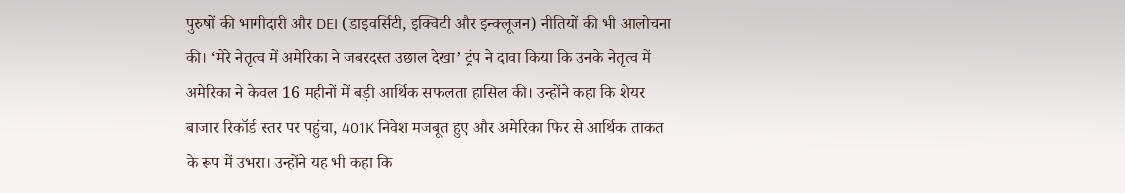पुरुषों की भागीदारी और DEI (डाइवर्सिटी, इक्विटी और इन्क्लूजन) नीतियों की भी आलोचना की। ‘मेरे नेतृत्व में अमेरिका ने जबरदस्त उछाल देखा’ ट्रंप ने दावा किया कि उनके नेतृत्व में अमेरिका ने केवल 16 महीनों में बड़ी आर्थिक सफलता हासिल की। उन्होंने कहा कि शेयर बाजार रिकॉर्ड स्तर पर पहुंचा, 401K निवेश मजबूत हुए और अमेरिका फिर से आर्थिक ताकत के रूप में उभरा। उन्होंने यह भी कहा कि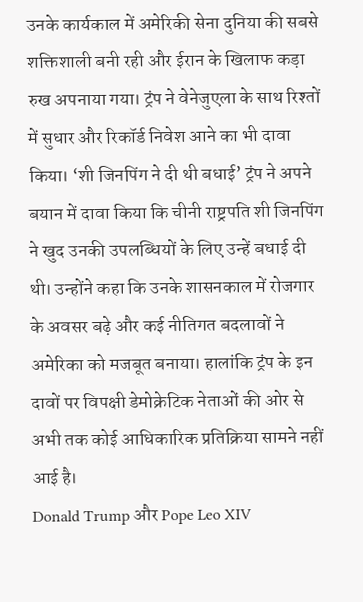उनके कार्यकाल में अमेरिकी सेना दुनिया की सबसे शक्तिशाली बनी रही और ईरान के खिलाफ कड़ा रुख अपनाया गया। ट्रंप ने वेनेजुएला के साथ रिश्तों में सुधार और रिकॉर्ड निवेश आने का भी दावा किया। ‘शी जिनपिंग ने दी थी बधाई’ ट्रंप ने अपने बयान में दावा किया कि चीनी राष्ट्रपति शी जिनपिंग ने खुद उनकी उपलब्धियों के लिए उन्हें बधाई दी थी। उन्होंने कहा कि उनके शासनकाल में रोजगार के अवसर बढ़े और कई नीतिगत बदलावों ने अमेरिका को मजबूत बनाया। हालांकि ट्रंप के इन दावों पर विपक्षी डेमोक्रेटिक नेताओं की ओर से अभी तक कोई आधिकारिक प्रतिक्रिया सामने नहीं आई है।
Donald Trump और Pope Leo XIV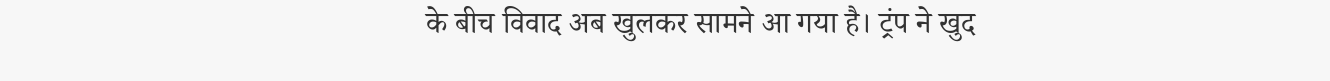के बीच विवाद अब खुलकर सामने आ गया है। ट्रंप ने खुद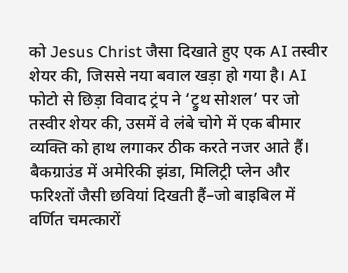को Jesus Christ जैसा दिखाते हुए एक AI तस्वीर शेयर की, जिससे नया बवाल खड़ा हो गया है। AI फोटो से छिड़ा विवाद ट्रंप ने ‘ट्रुथ सोशल’ पर जो तस्वीर शेयर की, उसमें वे लंबे चोगे में एक बीमार व्यक्ति को हाथ लगाकर ठीक करते नजर आते हैं। बैकग्राउंड में अमेरिकी झंडा, मिलिट्री प्लेन और फरिश्तों जैसी छवियां दिखती हैं–जो बाइबिल में वर्णित चमत्कारों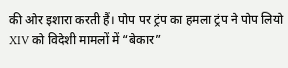की ओर इशारा करती हैं। पोप पर ट्रंप का हमला ट्रंप ने पोप लियो XIV को विदेशी मामलों में “बेकार”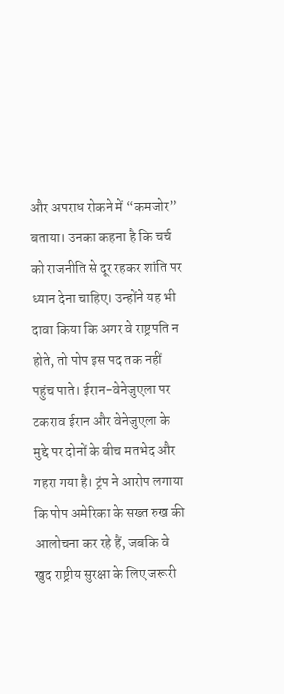और अपराध रोकने में “कमजोर” बताया। उनका कहना है कि चर्च को राजनीति से दूर रहकर शांति पर ध्यान देना चाहिए। उन्होंने यह भी दावा किया कि अगर वे राष्ट्रपति न होते, तो पोप इस पद तक नहीं पहुंच पाते। ईरान-वेनेजुएला पर टकराव ईरान और वेनेजुएला के मुद्दे पर दोनों के बीच मतभेद और गहरा गया है। ट्रंप ने आरोप लगाया कि पोप अमेरिका के सख्त रुख की आलोचना कर रहे हैं, जबकि वे खुद राष्ट्रीय सुरक्षा के लिए जरूरी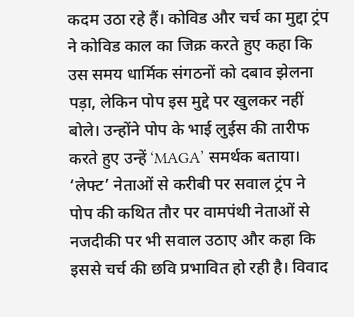कदम उठा रहे हैं। कोविड और चर्च का मुद्दा ट्रंप ने कोविड काल का जिक्र करते हुए कहा कि उस समय धार्मिक संगठनों को दबाव झेलना पड़ा, लेकिन पोप इस मुद्दे पर खुलकर नहीं बोले। उन्होंने पोप के भाई लुईस की तारीफ करते हुए उन्हें ‘MAGA’ समर्थक बताया। ‘लेफ्ट’ नेताओं से करीबी पर सवाल ट्रंप ने पोप की कथित तौर पर वामपंथी नेताओं से नजदीकी पर भी सवाल उठाए और कहा कि इससे चर्च की छवि प्रभावित हो रही है। विवाद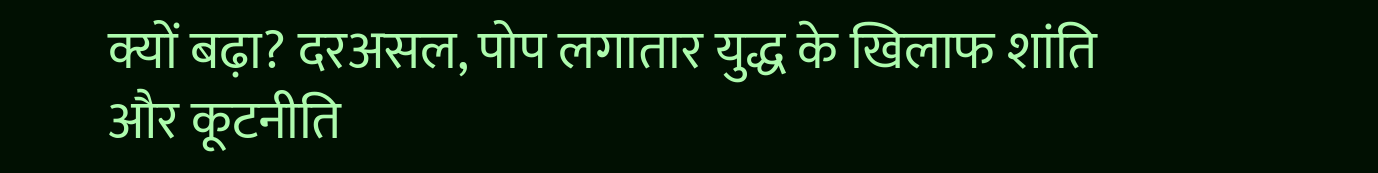क्यों बढ़ा? दरअसल, पोप लगातार युद्ध के खिलाफ शांति और कूटनीति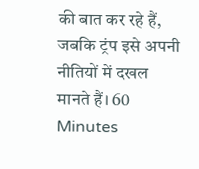की बात कर रहे हैं, जबकि ट्रंप इसे अपनी नीतियों में दखल मानते हैं। 60 Minutes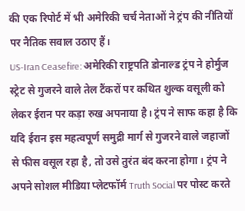की एक रिपोर्ट में भी अमेरिकी चर्च नेताओं ने ट्रंप की नीतियों पर नैतिक सवाल उठाए हैं।
US-Iran Ceasefire: अमेरिकी राष्ट्रपति डोनाल्ड ट्रंप ने होर्मुज स्ट्रेट से गुजरने वाले तेल टैंकरों पर कथित शुल्क वसूली को लेकर ईरान पर कड़ा रुख अपनाया है। ट्रंप ने साफ कहा है कि यदि ईरान इस महत्वपूर्ण समुद्री मार्ग से गुजरने वाले जहाजों से फीस वसूल रहा है, तो उसे तुरंत बंद करना होगा। ट्रंप ने अपने सोशल मीडिया प्लेटफॉर्म Truth Social पर पोस्ट करते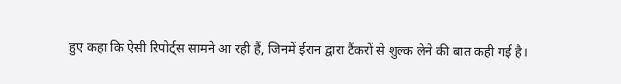हुए कहा कि ऐसी रिपोर्ट्स सामने आ रही हैं, जिनमें ईरान द्वारा टैंकरों से शुल्क लेने की बात कही गई है।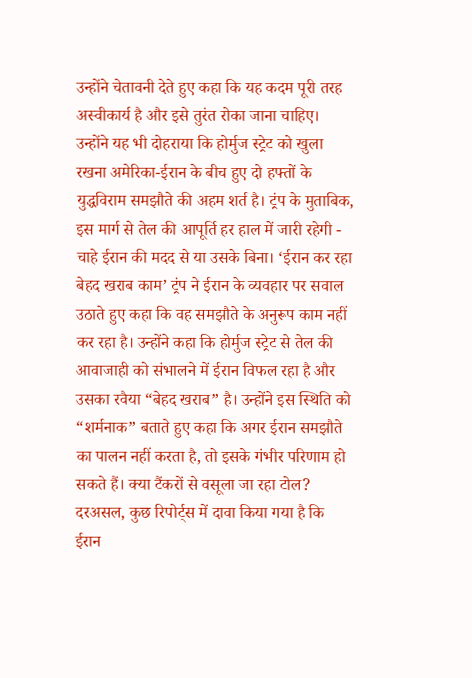उन्होंने चेतावनी देते हुए कहा कि यह कदम पूरी तरह अस्वीकार्य है और इसे तुरंत रोका जाना चाहिए। उन्होंने यह भी दोहराया कि होर्मुज स्ट्रेट को खुला रखना अमेरिका-ईरान के बीच हुए दो हफ्तों के युद्धविराम समझौते की अहम शर्त है। ट्रंप के मुताबिक, इस मार्ग से तेल की आपूर्ति हर हाल में जारी रहेगी - चाहे ईरान की मदद से या उसके बिना। ‘ईरान कर रहा बेहद खराब काम’ ट्रंप ने ईरान के व्यवहार पर सवाल उठाते हुए कहा कि वह समझौते के अनुरूप काम नहीं कर रहा है। उन्होंने कहा कि होर्मुज स्ट्रेट से तेल की आवाजाही को संभालने में ईरान विफल रहा है और उसका रवैया “बेहद खराब” है। उन्होंने इस स्थिति को “शर्मनाक” बताते हुए कहा कि अगर ईरान समझौते का पालन नहीं करता है, तो इसके गंभीर परिणाम हो सकते हैं। क्या टैंकरों से वसूला जा रहा टोल? दरअसल, कुछ रिपोर्ट्स में दावा किया गया है कि ईरान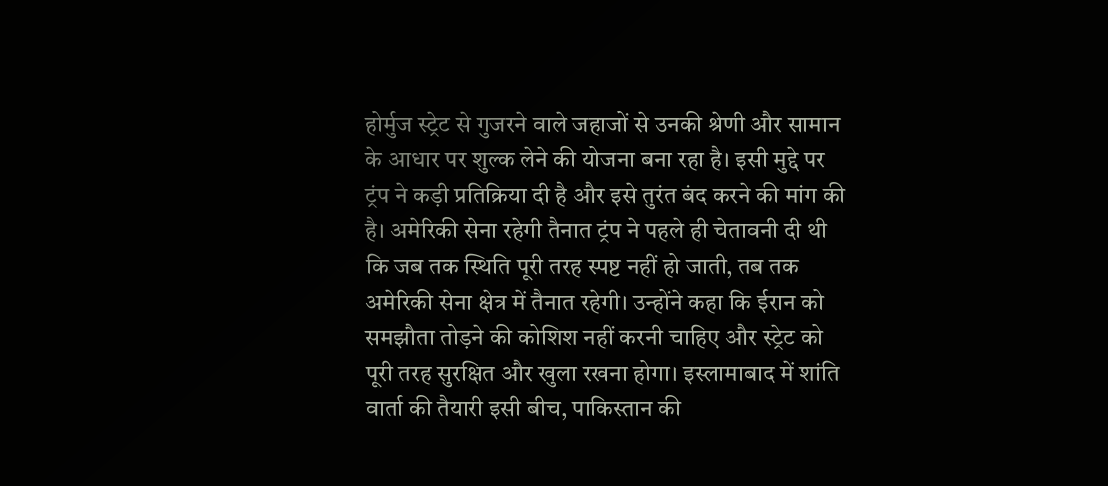होर्मुज स्ट्रेट से गुजरने वाले जहाजों से उनकी श्रेणी और सामान के आधार पर शुल्क लेने की योजना बना रहा है। इसी मुद्दे पर ट्रंप ने कड़ी प्रतिक्रिया दी है और इसे तुरंत बंद करने की मांग की है। अमेरिकी सेना रहेगी तैनात ट्रंप ने पहले ही चेतावनी दी थी कि जब तक स्थिति पूरी तरह स्पष्ट नहीं हो जाती, तब तक अमेरिकी सेना क्षेत्र में तैनात रहेगी। उन्होंने कहा कि ईरान को समझौता तोड़ने की कोशिश नहीं करनी चाहिए और स्ट्रेट को पूरी तरह सुरक्षित और खुला रखना होगा। इस्लामाबाद में शांति वार्ता की तैयारी इसी बीच, पाकिस्तान की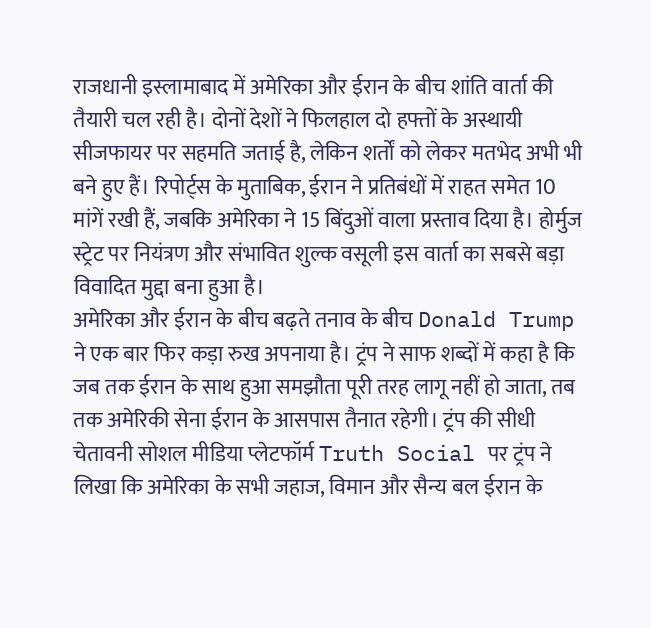राजधानी इस्लामाबाद में अमेरिका और ईरान के बीच शांति वार्ता की तैयारी चल रही है। दोनों देशों ने फिलहाल दो हफ्तों के अस्थायी सीजफायर पर सहमति जताई है, लेकिन शर्तों को लेकर मतभेद अभी भी बने हुए हैं। रिपोर्ट्स के मुताबिक, ईरान ने प्रतिबंधों में राहत समेत 10 मांगें रखी हैं, जबकि अमेरिका ने 15 बिंदुओं वाला प्रस्ताव दिया है। होर्मुज स्ट्रेट पर नियंत्रण और संभावित शुल्क वसूली इस वार्ता का सबसे बड़ा विवादित मुद्दा बना हुआ है।
अमेरिका और ईरान के बीच बढ़ते तनाव के बीच Donald Trump ने एक बार फिर कड़ा रुख अपनाया है। ट्रंप ने साफ शब्दों में कहा है कि जब तक ईरान के साथ हुआ समझौता पूरी तरह लागू नहीं हो जाता, तब तक अमेरिकी सेना ईरान के आसपास तैनात रहेगी। ट्रंप की सीधी चेतावनी सोशल मीडिया प्लेटफॉर्म Truth Social पर ट्रंप ने लिखा कि अमेरिका के सभी जहाज, विमान और सैन्य बल ईरान के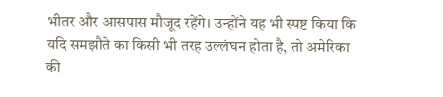भीतर और आसपास मौजूद रहेंगे। उन्होंने यह भी स्पष्ट किया कि यदि समझौते का किसी भी तरह उल्लंघन होता है, तो अमेरिका की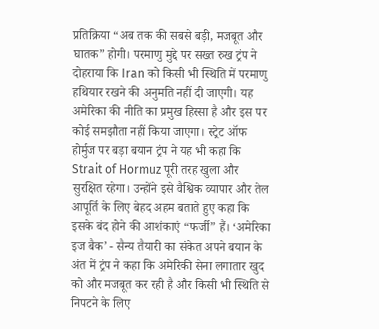प्रतिक्रिया “अब तक की सबसे बड़ी, मजबूत और घातक” होगी। परमाणु मुद्दे पर सख्त रुख ट्रंप ने दोहराया कि Iran को किसी भी स्थिति में परमाणु हथियार रखने की अनुमति नहीं दी जाएगी। यह अमेरिका की नीति का प्रमुख हिस्सा है और इस पर कोई समझौता नहीं किया जाएगा। स्ट्रेट ऑफ होर्मुज पर बड़ा बयान ट्रंप ने यह भी कहा कि Strait of Hormuz पूरी तरह खुला और सुरक्षित रहेगा। उन्होंने इसे वैश्विक व्यापार और तेल आपूर्ति के लिए बेहद अहम बताते हुए कहा कि इसके बंद होने की आशंकाएं “फर्जी” हैं। ‘अमेरिका इज बैक’ - सैन्य तैयारी का संकेत अपने बयान के अंत में ट्रंप ने कहा कि अमेरिकी सेना लगातार खुद को और मजबूत कर रही है और किसी भी स्थिति से निपटने के लिए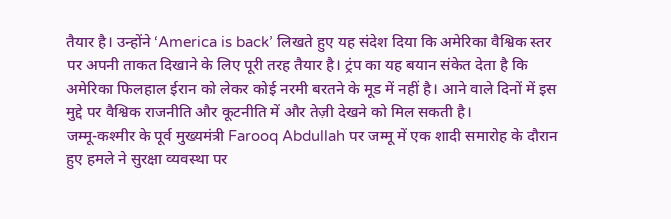तैयार है। उन्होंने ‘America is back’ लिखते हुए यह संदेश दिया कि अमेरिका वैश्विक स्तर पर अपनी ताकत दिखाने के लिए पूरी तरह तैयार है। ट्रंप का यह बयान संकेत देता है कि अमेरिका फिलहाल ईरान को लेकर कोई नरमी बरतने के मूड में नहीं है। आने वाले दिनों में इस मुद्दे पर वैश्विक राजनीति और कूटनीति में और तेज़ी देखने को मिल सकती है।
जम्मू-कश्मीर के पूर्व मुख्यमंत्री Farooq Abdullah पर जम्मू में एक शादी समारोह के दौरान हुए हमले ने सुरक्षा व्यवस्था पर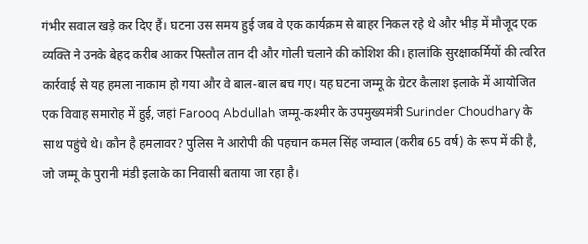गंभीर सवाल खड़े कर दिए हैं। घटना उस समय हुई जब वे एक कार्यक्रम से बाहर निकल रहे थे और भीड़ में मौजूद एक व्यक्ति ने उनके बेहद करीब आकर पिस्तौल तान दी और गोली चलाने की कोशिश की। हालांकि सुरक्षाकर्मियों की त्वरित कार्रवाई से यह हमला नाकाम हो गया और वे बाल-बाल बच गए। यह घटना जम्मू के ग्रेटर कैलाश इलाके में आयोजित एक विवाह समारोह में हुई, जहां Farooq Abdullah जम्मू-कश्मीर के उपमुख्यमंत्री Surinder Choudhary के साथ पहुंचे थे। कौन है हमलावर? पुलिस ने आरोपी की पहचान कमल सिंह जम्वाल (करीब 65 वर्ष) के रूप में की है, जो जम्मू के पुरानी मंडी इलाके का निवासी बताया जा रहा है।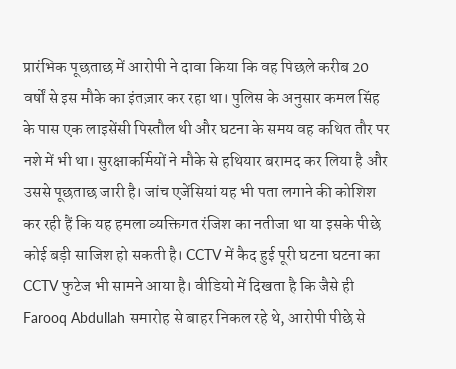प्रारंभिक पूछताछ में आरोपी ने दावा किया कि वह पिछले करीब 20 वर्षों से इस मौके का इंतज़ार कर रहा था। पुलिस के अनुसार कमल सिंह के पास एक लाइसेंसी पिस्तौल थी और घटना के समय वह कथित तौर पर नशे में भी था। सुरक्षाकर्मियों ने मौके से हथियार बरामद कर लिया है और उससे पूछताछ जारी है। जांच एजेंसियां यह भी पता लगाने की कोशिश कर रही हैं कि यह हमला व्यक्तिगत रंजिश का नतीजा था या इसके पीछे कोई बड़ी साजिश हो सकती है। CCTV में कैद हुई पूरी घटना घटना का CCTV फुटेज भी सामने आया है। वीडियो में दिखता है कि जैसे ही Farooq Abdullah समारोह से बाहर निकल रहे थे, आरोपी पीछे से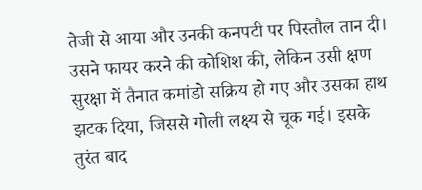तेजी से आया और उनकी कनपटी पर पिस्तौल तान दी। उसने फायर करने की कोशिश की, लेकिन उसी क्षण सुरक्षा में तैनात कमांडो सक्रिय हो गए और उसका हाथ झटक दिया, जिससे गोली लक्ष्य से चूक गई। इसके तुरंत बाद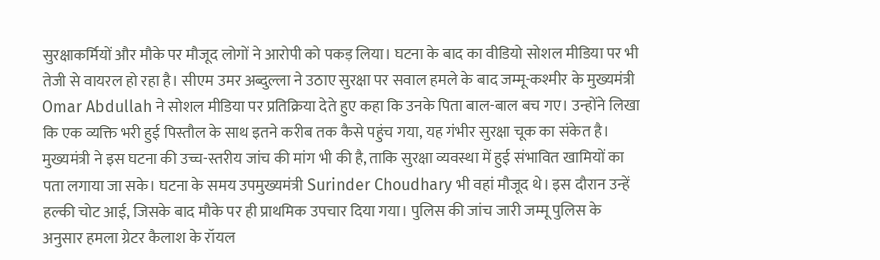सुरक्षाकर्मियों और मौके पर मौजूद लोगों ने आरोपी को पकड़ लिया। घटना के बाद का वीडियो सोशल मीडिया पर भी तेजी से वायरल हो रहा है। सीएम उमर अब्दुल्ला ने उठाए सुरक्षा पर सवाल हमले के बाद जम्मू-कश्मीर के मुख्यमंत्री Omar Abdullah ने सोशल मीडिया पर प्रतिक्रिया देते हुए कहा कि उनके पिता बाल-बाल बच गए। उन्होंने लिखा कि एक व्यक्ति भरी हुई पिस्तौल के साथ इतने करीब तक कैसे पहुंच गया, यह गंभीर सुरक्षा चूक का संकेत है। मुख्यमंत्री ने इस घटना की उच्च-स्तरीय जांच की मांग भी की है, ताकि सुरक्षा व्यवस्था में हुई संभावित खामियों का पता लगाया जा सके। घटना के समय उपमुख्यमंत्री Surinder Choudhary भी वहां मौजूद थे। इस दौरान उन्हें हल्की चोट आई, जिसके बाद मौके पर ही प्राथमिक उपचार दिया गया। पुलिस की जांच जारी जम्मू पुलिस के अनुसार हमला ग्रेटर कैलाश के रॉयल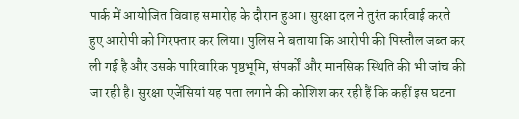पार्क में आयोजित विवाह समारोह के दौरान हुआ। सुरक्षा दल ने तुरंत कार्रवाई करते हुए आरोपी को गिरफ्तार कर लिया। पुलिस ने बताया कि आरोपी की पिस्तौल जब्त कर ली गई है और उसके पारिवारिक पृष्ठभूमि, संपर्कों और मानसिक स्थिति की भी जांच की जा रही है। सुरक्षा एजेंसियां यह पता लगाने की कोशिश कर रही हैं कि कहीं इस घटना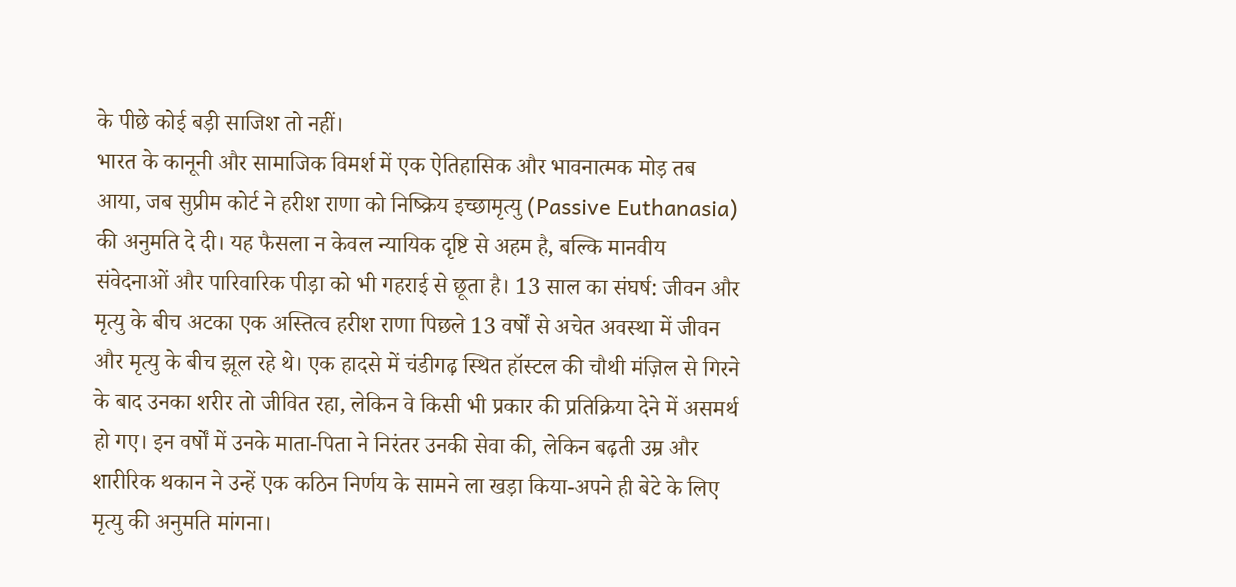के पीछे कोई बड़ी साजिश तो नहीं।
भारत के कानूनी और सामाजिक विमर्श में एक ऐतिहासिक और भावनात्मक मोड़ तब आया, जब सुप्रीम कोर्ट ने हरीश राणा को निष्क्रिय इच्छामृत्यु (Passive Euthanasia) की अनुमति दे दी। यह फैसला न केवल न्यायिक दृष्टि से अहम है, बल्कि मानवीय संवेदनाओं और पारिवारिक पीड़ा को भी गहराई से छूता है। 13 साल का संघर्ष: जीवन और मृत्यु के बीच अटका एक अस्तित्व हरीश राणा पिछले 13 वर्षों से अचेत अवस्था में जीवन और मृत्यु के बीच झूल रहे थे। एक हादसे में चंडीगढ़ स्थित हॉस्टल की चौथी मंज़िल से गिरने के बाद उनका शरीर तो जीवित रहा, लेकिन वे किसी भी प्रकार की प्रतिक्रिया देने में असमर्थ हो गए। इन वर्षों में उनके माता-पिता ने निरंतर उनकी सेवा की, लेकिन बढ़ती उम्र और शारीरिक थकान ने उन्हें एक कठिन निर्णय के सामने ला खड़ा किया-अपने ही बेटे के लिए मृत्यु की अनुमति मांगना।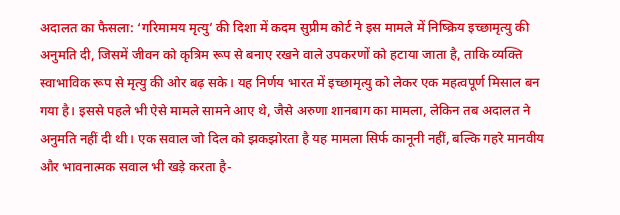अदालत का फैसला: ‘गरिमामय मृत्यु’ की दिशा में कदम सुप्रीम कोर्ट ने इस मामले में निष्क्रिय इच्छामृत्यु की अनुमति दी, जिसमें जीवन को कृत्रिम रूप से बनाए रखने वाले उपकरणों को हटाया जाता है, ताकि व्यक्ति स्वाभाविक रूप से मृत्यु की ओर बढ़ सके। यह निर्णय भारत में इच्छामृत्यु को लेकर एक महत्वपूर्ण मिसाल बन गया है। इससे पहले भी ऐसे मामले सामने आए थे, जैसे अरुणा शानबाग का मामला, लेकिन तब अदालत ने अनुमति नहीं दी थी। एक सवाल जो दिल को झकझोरता है यह मामला सिर्फ कानूनी नहीं, बल्कि गहरे मानवीय और भावनात्मक सवाल भी खड़े करता है-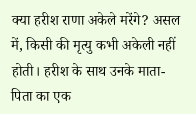क्या हरीश राणा अकेले मरेंगे? असल में, किसी की मृत्यु कभी अकेली नहीं होती। हरीश के साथ उनके माता-पिता का एक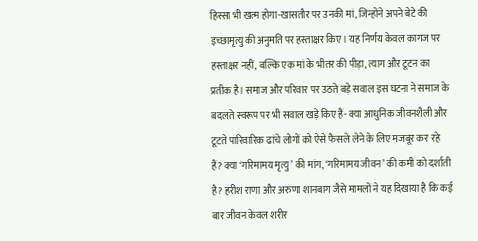हिस्सा भी खत्म होगा-खासतौर पर उनकी मां, जिन्होंने अपने बेटे की इच्छामृत्यु की अनुमति पर हस्ताक्षर किए। यह निर्णय केवल कागज पर हस्ताक्षर नहीं, बल्कि एक मां के भीतर की पीड़ा, त्याग और टूटन का प्रतीक है। समाज और परिवार पर उठते बड़े सवाल इस घटना ने समाज के बदलते स्वरूप पर भी सवाल खड़े किए हैं- क्या आधुनिक जीवनशैली और टूटते पारिवारिक ढांचे लोगों को ऐसे फैसले लेने के लिए मजबूर कर रहे हैं? क्या ‘गरिमामय मृत्यु’ की मांग, ‘गरिमामय जीवन’ की कमी को दर्शाती है? हरीश राणा और अरुणा शानबाग जैसे मामलों ने यह दिखाया है कि कई बार जीवन केवल शरीर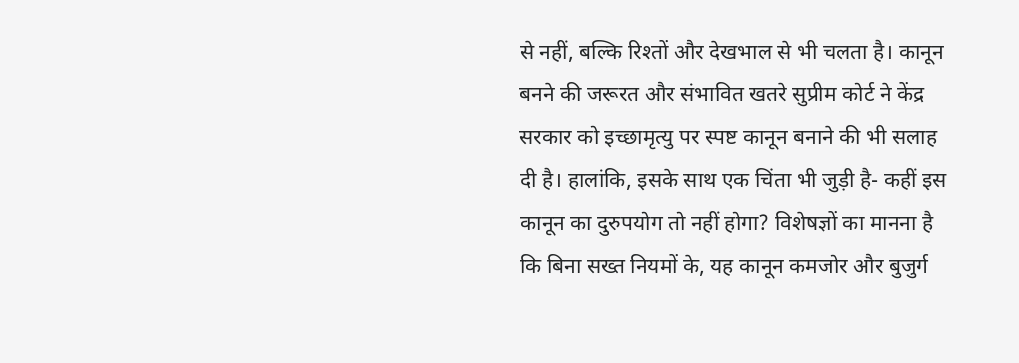से नहीं, बल्कि रिश्तों और देखभाल से भी चलता है। कानून बनने की जरूरत और संभावित खतरे सुप्रीम कोर्ट ने केंद्र सरकार को इच्छामृत्यु पर स्पष्ट कानून बनाने की भी सलाह दी है। हालांकि, इसके साथ एक चिंता भी जुड़ी है- कहीं इस कानून का दुरुपयोग तो नहीं होगा? विशेषज्ञों का मानना है कि बिना सख्त नियमों के, यह कानून कमजोर और बुजुर्ग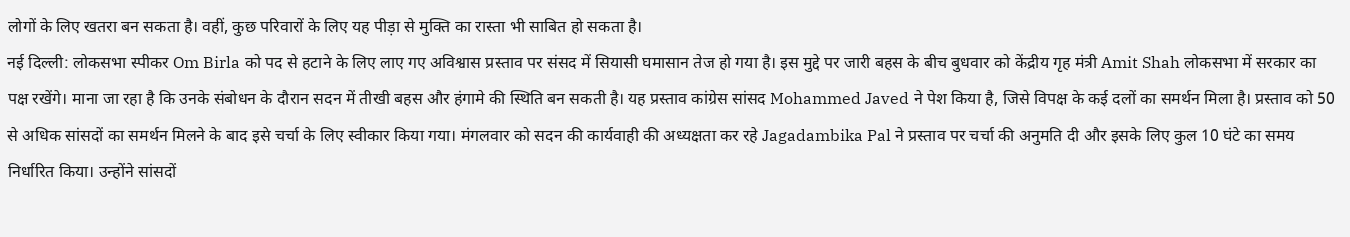लोगों के लिए खतरा बन सकता है। वहीं, कुछ परिवारों के लिए यह पीड़ा से मुक्ति का रास्ता भी साबित हो सकता है।
नई दिल्ली: लोकसभा स्पीकर Om Birla को पद से हटाने के लिए लाए गए अविश्वास प्रस्ताव पर संसद में सियासी घमासान तेज हो गया है। इस मुद्दे पर जारी बहस के बीच बुधवार को केंद्रीय गृह मंत्री Amit Shah लोकसभा में सरकार का पक्ष रखेंगे। माना जा रहा है कि उनके संबोधन के दौरान सदन में तीखी बहस और हंगामे की स्थिति बन सकती है। यह प्रस्ताव कांग्रेस सांसद Mohammed Javed ने पेश किया है, जिसे विपक्ष के कई दलों का समर्थन मिला है। प्रस्ताव को 50 से अधिक सांसदों का समर्थन मिलने के बाद इसे चर्चा के लिए स्वीकार किया गया। मंगलवार को सदन की कार्यवाही की अध्यक्षता कर रहे Jagadambika Pal ने प्रस्ताव पर चर्चा की अनुमति दी और इसके लिए कुल 10 घंटे का समय निर्धारित किया। उन्होंने सांसदों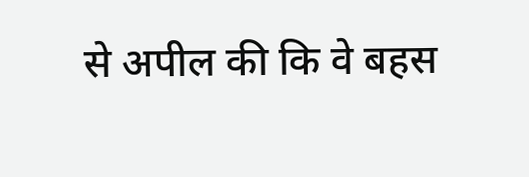से अपील की कि वे बहस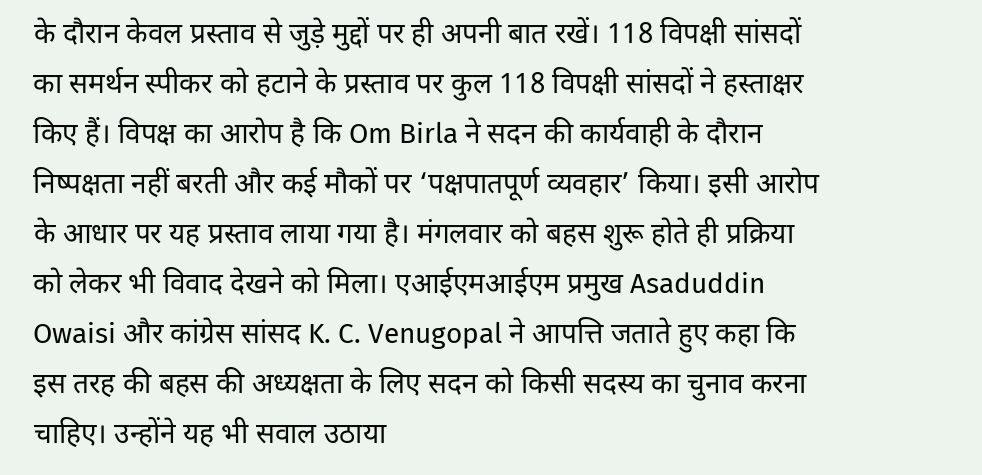के दौरान केवल प्रस्ताव से जुड़े मुद्दों पर ही अपनी बात रखें। 118 विपक्षी सांसदों का समर्थन स्पीकर को हटाने के प्रस्ताव पर कुल 118 विपक्षी सांसदों ने हस्ताक्षर किए हैं। विपक्ष का आरोप है कि Om Birla ने सदन की कार्यवाही के दौरान निष्पक्षता नहीं बरती और कई मौकों पर ‘पक्षपातपूर्ण व्यवहार’ किया। इसी आरोप के आधार पर यह प्रस्ताव लाया गया है। मंगलवार को बहस शुरू होते ही प्रक्रिया को लेकर भी विवाद देखने को मिला। एआईएमआईएम प्रमुख Asaduddin Owaisi और कांग्रेस सांसद K. C. Venugopal ने आपत्ति जताते हुए कहा कि इस तरह की बहस की अध्यक्षता के लिए सदन को किसी सदस्य का चुनाव करना चाहिए। उन्होंने यह भी सवाल उठाया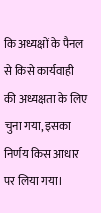कि अध्यक्षों के पैनल से किसे कार्यवाही की अध्यक्षता के लिए चुना गया, इसका निर्णय किस आधार पर लिया गया।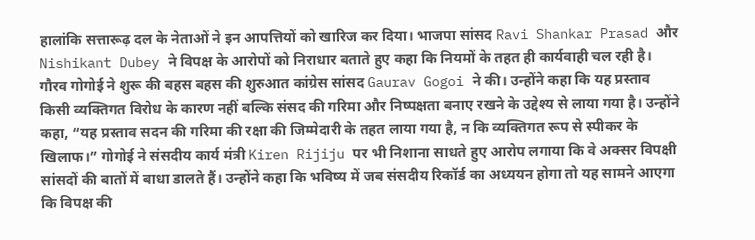हालांकि सत्तारूढ़ दल के नेताओं ने इन आपत्तियों को खारिज कर दिया। भाजपा सांसद Ravi Shankar Prasad और Nishikant Dubey ने विपक्ष के आरोपों को निराधार बताते हुए कहा कि नियमों के तहत ही कार्यवाही चल रही है। गौरव गोगोई ने शुरू की बहस बहस की शुरुआत कांग्रेस सांसद Gaurav Gogoi ने की। उन्होंने कहा कि यह प्रस्ताव किसी व्यक्तिगत विरोध के कारण नहीं बल्कि संसद की गरिमा और निष्पक्षता बनाए रखने के उद्देश्य से लाया गया है। उन्होंने कहा, “यह प्रस्ताव सदन की गरिमा की रक्षा की जिम्मेदारी के तहत लाया गया है, न कि व्यक्तिगत रूप से स्पीकर के खिलाफ।” गोगोई ने संसदीय कार्य मंत्री Kiren Rijiju पर भी निशाना साधते हुए आरोप लगाया कि वे अक्सर विपक्षी सांसदों की बातों में बाधा डालते हैं। उन्होंने कहा कि भविष्य में जब संसदीय रिकॉर्ड का अध्ययन होगा तो यह सामने आएगा कि विपक्ष की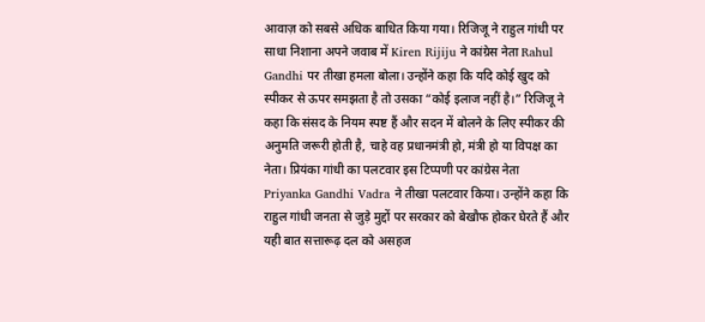आवाज़ को सबसे अधिक बाधित किया गया। रिजिजू ने राहुल गांधी पर साधा निशाना अपने जवाब में Kiren Rijiju ने कांग्रेस नेता Rahul Gandhi पर तीखा हमला बोला। उन्होंने कहा कि यदि कोई खुद को स्पीकर से ऊपर समझता है तो उसका “कोई इलाज नहीं है।” रिजिजू ने कहा कि संसद के नियम स्पष्ट हैं और सदन में बोलने के लिए स्पीकर की अनुमति जरूरी होती है, चाहे वह प्रधानमंत्री हो, मंत्री हो या विपक्ष का नेता। प्रियंका गांधी का पलटवार इस टिप्पणी पर कांग्रेस नेता Priyanka Gandhi Vadra ने तीखा पलटवार किया। उन्होंने कहा कि राहुल गांधी जनता से जुड़े मुद्दों पर सरकार को बेखौफ होकर घेरते हैं और यही बात सत्तारूढ़ दल को असहज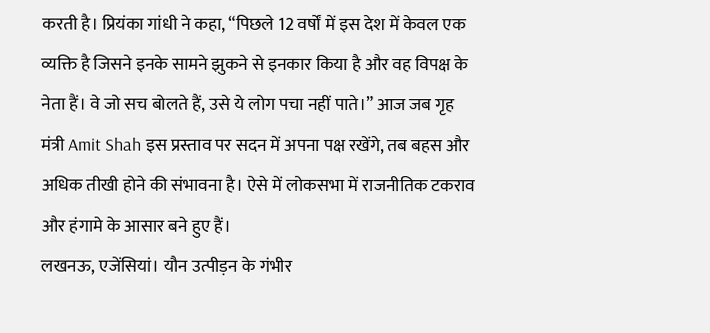करती है। प्रियंका गांधी ने कहा, “पिछले 12 वर्षों में इस देश में केवल एक व्यक्ति है जिसने इनके सामने झुकने से इनकार किया है और वह विपक्ष के नेता हैं। वे जो सच बोलते हैं, उसे ये लोग पचा नहीं पाते।” आज जब गृह मंत्री Amit Shah इस प्रस्ताव पर सदन में अपना पक्ष रखेंगे, तब बहस और अधिक तीखी होने की संभावना है। ऐसे में लोकसभा में राजनीतिक टकराव और हंगामे के आसार बने हुए हैं।
लखनऊ, एजेंसियां। यौन उत्पीड़न के गंभीर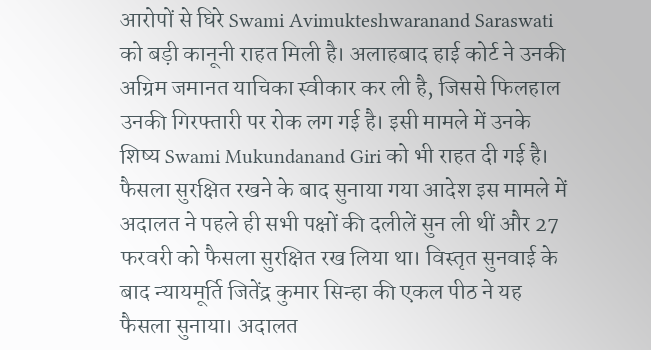आरोपों से घिरे Swami Avimukteshwaranand Saraswati को बड़ी कानूनी राहत मिली है। अलाहबाद हाई कोर्ट ने उनकी अग्रिम जमानत याचिका स्वीकार कर ली है, जिससे फिलहाल उनकी गिरफ्तारी पर रोक लग गई है। इसी मामले में उनके शिष्य Swami Mukundanand Giri को भी राहत दी गई है। फैसला सुरक्षित रखने के बाद सुनाया गया आदेश इस मामले में अदालत ने पहले ही सभी पक्षों की दलीलें सुन ली थीं और 27 फरवरी को फैसला सुरक्षित रख लिया था। विस्तृत सुनवाई के बाद न्यायमूर्ति जितेंद्र कुमार सिन्हा की एकल पीठ ने यह फैसला सुनाया। अदालत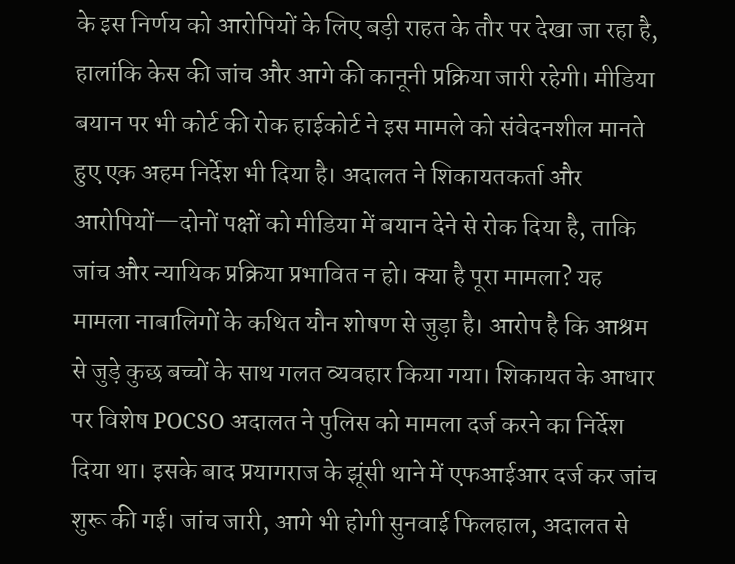के इस निर्णय को आरोपियों के लिए बड़ी राहत के तौर पर देखा जा रहा है, हालांकि केस की जांच और आगे की कानूनी प्रक्रिया जारी रहेगी। मीडिया बयान पर भी कोर्ट की रोक हाईकोर्ट ने इस मामले को संवेदनशील मानते हुए एक अहम निर्देश भी दिया है। अदालत ने शिकायतकर्ता और आरोपियों—दोनों पक्षों को मीडिया में बयान देने से रोक दिया है, ताकि जांच और न्यायिक प्रक्रिया प्रभावित न हो। क्या है पूरा मामला? यह मामला नाबालिगों के कथित यौन शोषण से जुड़ा है। आरोप है कि आश्रम से जुड़े कुछ बच्चों के साथ गलत व्यवहार किया गया। शिकायत के आधार पर विशेष POCSO अदालत ने पुलिस को मामला दर्ज करने का निर्देश दिया था। इसके बाद प्रयागराज के झूंसी थाने में एफआईआर दर्ज कर जांच शुरू की गई। जांच जारी, आगे भी होगी सुनवाई फिलहाल, अदालत से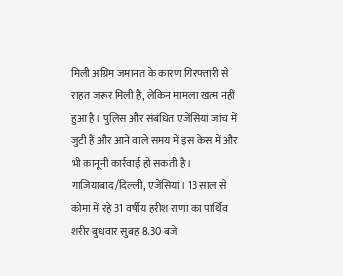मिली अग्रिम जमानत के कारण गिरफ्तारी से राहत जरूर मिली है, लेकिन मामला खत्म नहीं हुआ है। पुलिस और संबंधित एजेंसियां जांच में जुटी हैं और आने वाले समय में इस केस में और भी कानूनी कार्रवाई हो सकती है।
गाजियाबाद/दिल्ली, एजेंसियां। 13 साल से कोमा में रहे 31 वर्षीय हरीश राणा का पार्थिव शरीर बुधवार सुबह 8.30 बजे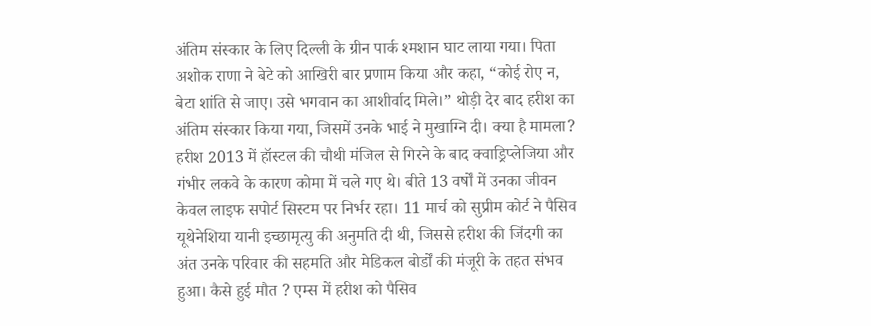अंतिम संस्कार के लिए दिल्ली के ग्रीन पार्क श्मशान घाट लाया गया। पिता अशोक राणा ने बेटे को आखिरी बार प्रणाम किया और कहा, “कोई रोए न, बेटा शांति से जाए। उसे भगवान का आशीर्वाद मिले।” थोड़ी देर बाद हरीश का अंतिम संस्कार किया गया, जिसमें उनके भाई ने मुखाग्नि दी। क्या है मामला? हरीश 2013 में हॉस्टल की चौथी मंजिल से गिरने के बाद क्वाड्रिप्लेजिया और गंभीर लकवे के कारण कोमा में चले गए थे। बीते 13 वर्षों में उनका जीवन केवल लाइफ सपोर्ट सिस्टम पर निर्भर रहा। 11 मार्च को सुप्रीम कोर्ट ने पैसिव यूथेनेशिया यानी इच्छामृत्यु की अनुमति दी थी, जिससे हरीश की जिंदगी का अंत उनके परिवार की सहमति और मेडिकल बोर्डों की मंजूरी के तहत संभव हुआ। कैसे हुई मौत ? एम्स में हरीश को पैसिव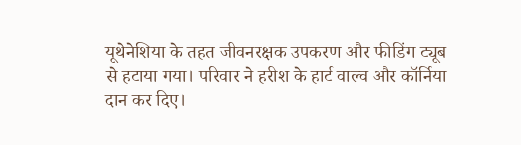यूथेनेशिया के तहत जीवनरक्षक उपकरण और फीडिंग ट्यूब से हटाया गया। परिवार ने हरीश के हार्ट वाल्व और कॉर्निया दान कर दिए।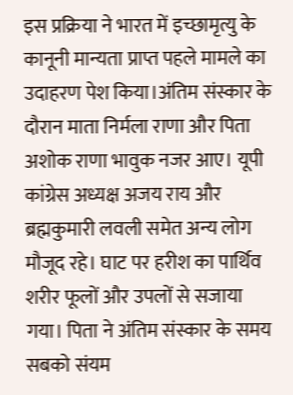इस प्रक्रिया ने भारत में इच्छामृत्यु के कानूनी मान्यता प्राप्त पहले मामले का उदाहरण पेश किया।अंतिम संस्कार के दौरान माता निर्मला राणा और पिता अशोक राणा भावुक नजर आए। यूपी कांग्रेस अध्यक्ष अजय राय और ब्रह्मकुमारी लवली समेत अन्य लोग मौजूद रहे। घाट पर हरीश का पार्थिव शरीर फूलों और उपलों से सजाया गया। पिता ने अंतिम संस्कार के समय सबको संयम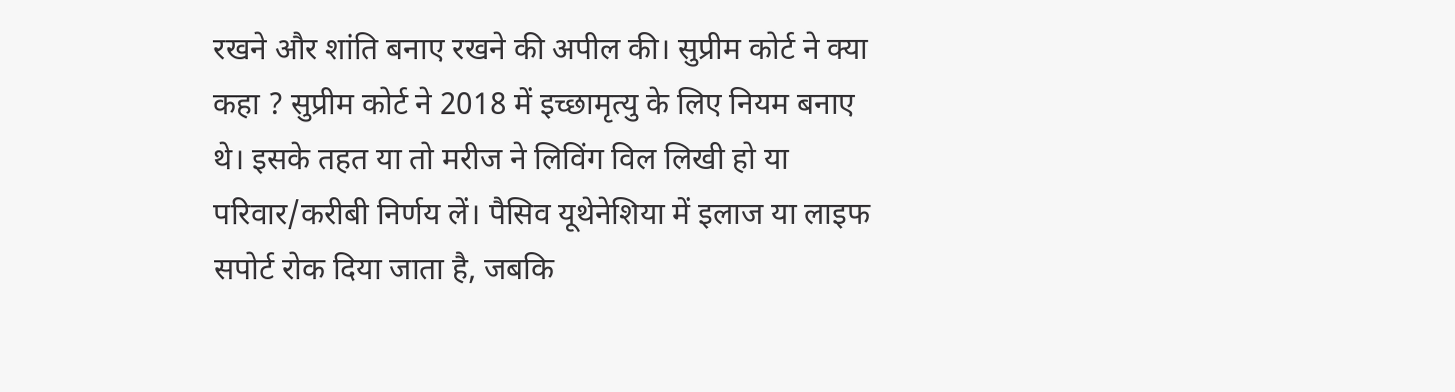रखने और शांति बनाए रखने की अपील की। सुप्रीम कोर्ट ने क्या कहा ? सुप्रीम कोर्ट ने 2018 में इच्छामृत्यु के लिए नियम बनाए थे। इसके तहत या तो मरीज ने लिविंग विल लिखी हो या परिवार/करीबी निर्णय लें। पैसिव यूथेनेशिया में इलाज या लाइफ सपोर्ट रोक दिया जाता है, जबकि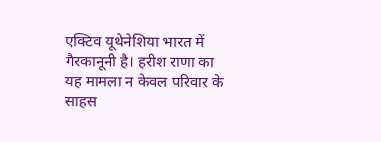एक्टिव यूथेनेशिया भारत में गैरकानूनी है। हरीश राणा का यह मामला न केवल परिवार के साहस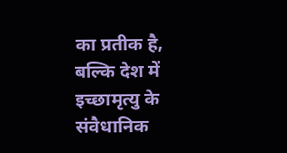का प्रतीक है, बल्कि देश में इच्छामृत्यु के संवैधानिक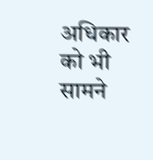अधिकार को भी सामने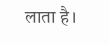लाता है।